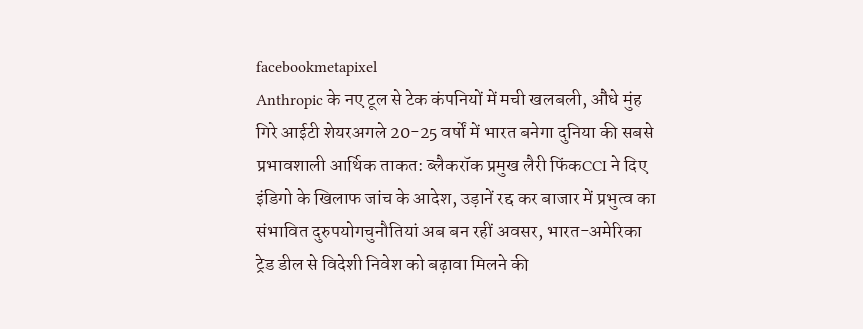facebookmetapixel
Anthropic के नए टूल से टेक कंपनियों में मची खलबली, औंधे मुंह गिरे आईटी शेयरअगले 20-25 वर्षों में भारत बनेगा दुनिया की सबसे प्रभावशाली आर्थिक ताकत: ब्लैकरॉक प्रमुख लैरी फिंकCCI ने दिए इंडिगो के खिलाफ जांच के आदेश, उड़ानें रद्द कर बाजार में प्रभुत्व का संभावित दुरुपयोगचुनौतियां अब बन रहीं अवसर, भारत-अमेरिका ट्रेड डील से विदेशी निवेश को बढ़ावा मिलने की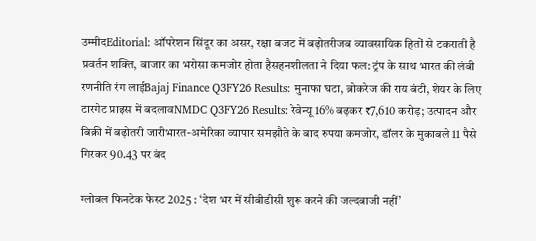उम्मीदEditorial: ऑपरेशन सिंदूर का असर, रक्षा बजट में बढ़ोतरीजब व्यावसायिक हितों से टकराती है प्रवर्तन शक्ति, बाजार का भरोसा कमजोर होता हैसहनशीलता ने दिया फल: ट्रंप के साथ भारत की लंबी रणनीति रंग लाईBajaj Finance Q3FY26 Results: मुनाफा घटा, ब्रोकरेज की राय बंटी, शेयर के लिए टारगेट प्राइस में बदलावNMDC Q3FY26 Results: रेवेन्यू 16% बढ़कर ₹7,610 करोड़; उत्पादन और बिक्री में बढ़ोतरी जारीभारत-अमेरिका व्यापार समझौते के बाद रुपया कमजोर, डॉलर के मुकाबले 11 पैसे गिरकर 90.43 पर बंद

ग्लोबल फिनटेक फेस्ट 2025 : ‘देश भर में सीबीडीसी शुरू करने की जल्दबाजी नहीं’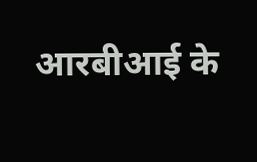आरबीआई के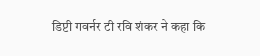डिप्टी गवर्नर टी रवि शंकर ने कहा कि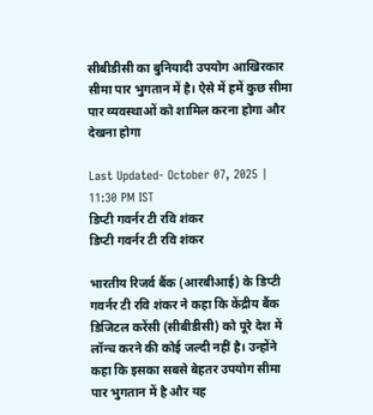सीबीडीसी का बुनियादी उपयोग आखिरकार सीमा पार भुगतान में है। ऐसे में हमें कुछ सीमा पार व्यवस्थाओं को शामिल करना होगा और देखना होगा

Last Updated- October 07, 2025 | 11:30 PM IST
डिप्टी गवर्नर टी रवि शंकर
डिप्टी गवर्नर टी रवि शंकर

भारतीय रिजर्व बैंक (आरबीआई) के डिप्टी गवर्नर टी रवि शंकर ने कहा कि केंद्रीय बैंक डिजिटल करेंसी (सीबीडीसी) को पूरे देश में लॉन्च करने की कोई जल्दी नहीं है। उन्होंने कहा कि इसका सबसे बेहतर उपयोग सीमा पार भुगतान में है और यह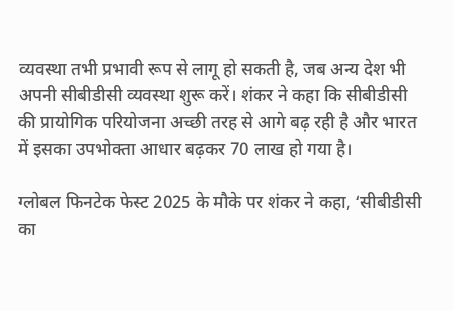व्यवस्था तभी प्रभावी रूप से लागू हो सकती है, जब अन्य देश भी अपनी सीबीडीसी व्यवस्था शुरू करें। शंकर ने कहा कि सीबीडीसी की प्रायोगिक परियोजना अच्छी तरह से आगे बढ़ रही है और भारत में इसका उपभोक्ता आधार बढ़कर 70 लाख हो गया है।

ग्लोबल फिनटेक फेस्ट 2025 के मौके पर शंकर ने कहा, ‘सीबीडीसी का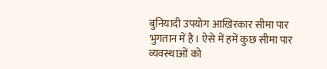बुनियादी उपयोग आखिरकार सीमा पार भुगतान में है। ऐसे में हमें कुछ सीमा पार व्यवस्थाओं को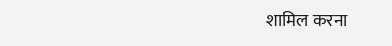शामिल करना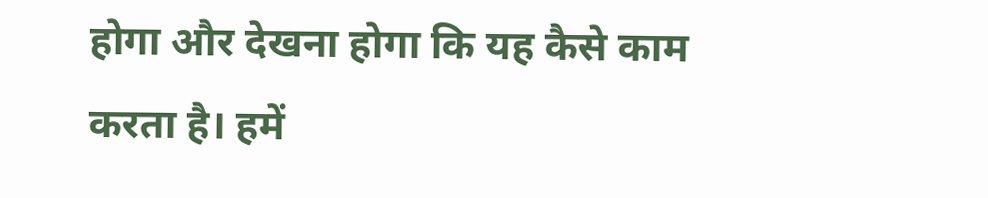होगा और देखना होगा कि यह कैसे काम करता है। हमें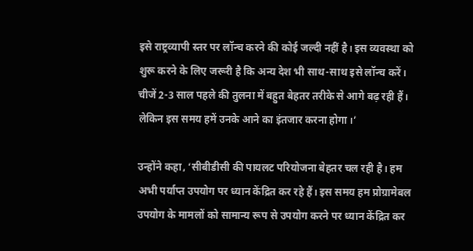इसे राष्ट्रव्यापी स्तर पर लॉन्च करने की कोई जल्दी नहीं है। इस व्यवस्था को शुरू करने के लिए जरूरी है कि अन्य देश भी साथ-साथ इसे लॉन्च करें। चीजें 2-3 साल पहले की तुलना में बहुत बेहतर तरीके से आगे बढ़ रही हैं। लेकिन इस समय हमें उनके आने का इंतजार करना होगा।’

उन्होंने कहा, ‘सीबीडीसी की पायलट परियोजना बेहतर चल रही है। हम अभी पर्याप्त उपयोग पर ध्यान केंद्रित कर रहे हैं। इस समय हम प्रोग्रामेबल उपयोग के मामलों को सामान्य रूप से उपयोग करने पर ध्यान केंद्रित कर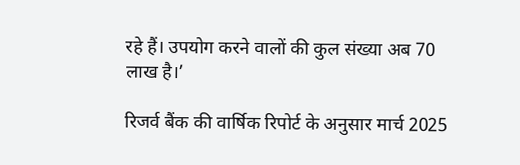रहे हैं। उपयोग करने वालों की कुल संख्या अब 70 लाख है।’

रिजर्व बैंक की वार्षिक रिपोर्ट के अनुसार मार्च 2025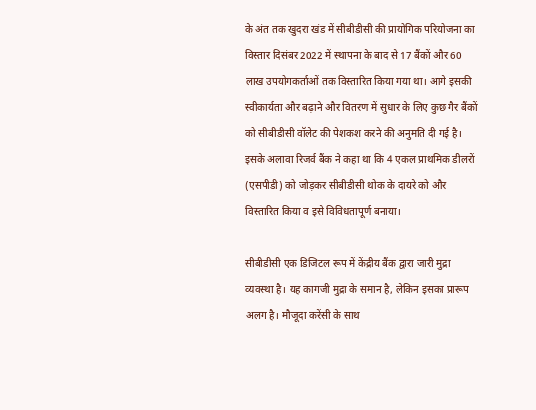के अंत तक खुदरा खंड में सीबीडीसी की प्रायोगिक परियोजना का विस्तार दिसंबर 2022 में स्थापना के बाद से 17 बैंकों और 60 लाख उपयोगकर्ताओं तक विस्तारित किया गया था। आगे इसकी स्वीकार्यता और बढ़ाने और वितरण में सुधार के लिए कुछ गैर बैंकों को सीबीडीसी वॉलेट की पेशकश करने की अनुमति दी गई है। इसके अलावा रिजर्व बैंक ने कहा था कि 4 एकल प्राथमिक डीलरों (एसपीडी) को जोड़कर सीबीडीसी थोक के दायरे को और विस्तारित किया व इसे विविधतापूर्ण बनाया।

सीबीडीसी एक डिजिटल रूप में केंद्रीय बैंक द्वारा जारी मुद्रा व्यवस्था है। यह कागजी मुद्रा के समान है, लेकिन इसका प्रारूप अलग है। मौजूदा करेंसी के साथ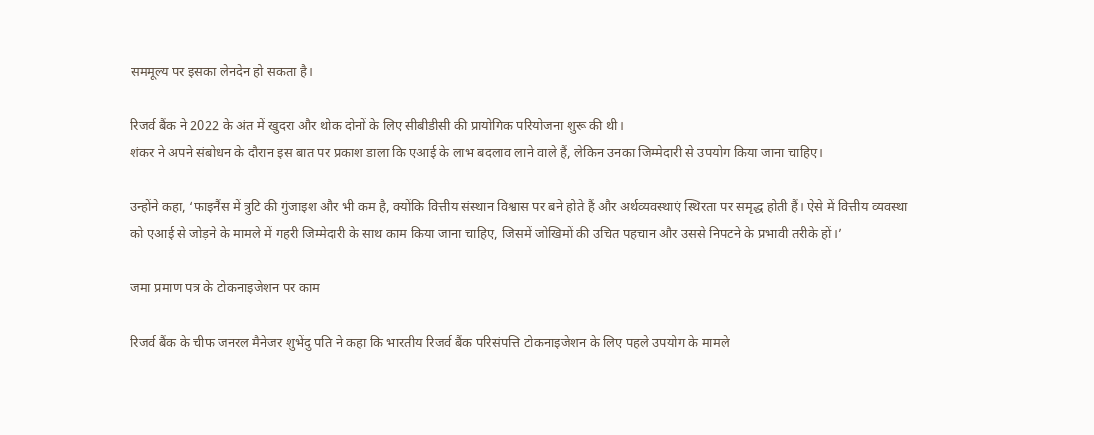सममूल्य पर इसका लेनदेन हो सकता है।

रिजर्व बैंक ने 2022 के अंत में खुदरा और थोक दोनों के लिए सीबीडीसी की प्रायोगिक परियोजना शुरू की थी।
शंकर ने अपने संबोधन के दौरान इस बात पर प्रकाश डाला कि एआई के लाभ बदलाव लाने वाले हैं, लेकिन उनका जिम्मेदारी से उपयोग किया जाना चाहिए।

उन्होंने कहा, ‘फाइनैंस में त्रुटि की गुंजाइश और भी कम है, क्योंकि वित्तीय संस्थान विश्वास पर बने होते हैं और अर्थव्यवस्थाएं स्थिरता पर समृद्ध होती हैं। ऐसे में वित्तीय व्यवस्था को एआई से जोड़ने के मामले में गहरी जिम्मेदारी के साथ काम किया जाना चाहिए, जिसमें जोखिमों की उचित पहचान और उससे निपटने के प्रभावी तरीके हों।’

जमा प्रमाण पत्र के टोकनाइजेशन पर काम

रिजर्व बैंक के चीफ जनरल मैनेजर शुभेंदु पति ने कहा कि भारतीय रिजर्व बैंक परिसंपत्ति टोकनाइजेशन के लिए पहले उपयोग के मामले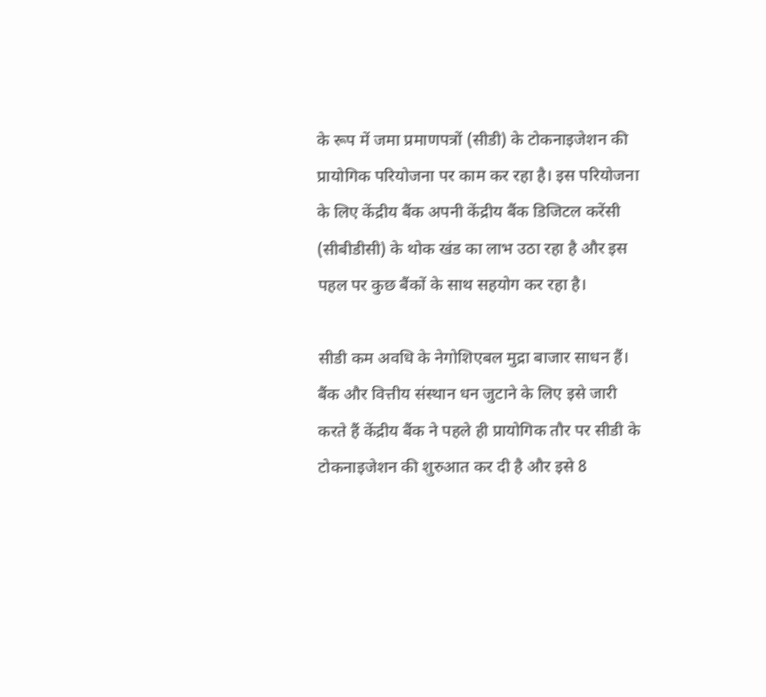के रूप में जमा प्रमाणपत्रों (सीडी) के टोकनाइजेशन की प्रायोगिक परियोजना पर काम कर रहा है। इस परियोजना के लिए केंद्रीय बैंक अपनी केंद्रीय बैंक डिजिटल करेंसी (सीबीडीसी) के थोक खंड का लाभ उठा रहा है और इस पहल पर कुछ बैंकों के साथ सहयोग कर रहा है।

सीडी कम अवधि के नेगोशिएबल मुद्रा बाजार साधन हैं। बैंक और वित्तीय संस्थान धन जुटाने के लिए इसे जारी करते हैं केंद्रीय बैंक ने पहले ही प्रायोगिक तौर पर सीडी के टोकनाइजेशन की शुरुआत कर दी है और इसे 8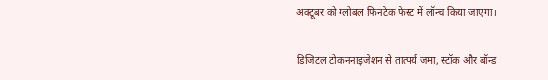अक्टूबर को ग्लोबल फिनटेक फेस्ट में लॉन्च किया जाएगा।

डिजिटल टोकननाइजेशन से तात्पर्य जमा, स्टॉक और बॉन्ड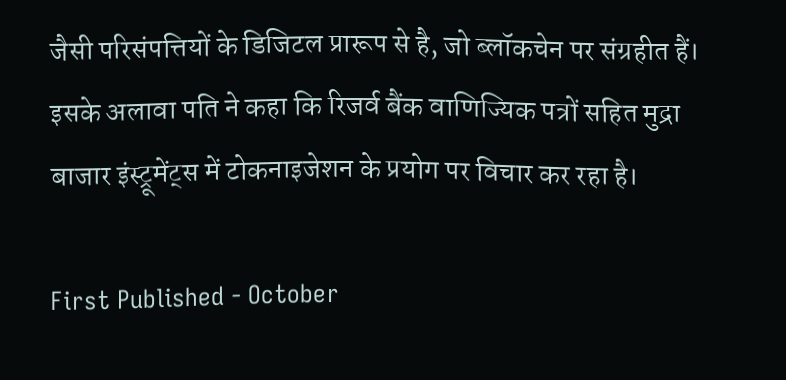जैसी परिसंपत्तियों के डिजिटल प्रारूप से है, जो ब्लॉकचेन पर संग्रहीत हैं।
इसके अलावा पति ने कहा कि रिजर्व बैंक वाणिज्यिक पत्रों सहित मुद्रा बाजार इंस्ट्रूमेंट्स में टोकनाइजेशन के प्रयोग पर विचार कर रहा है।

First Published - October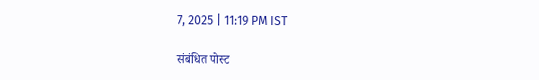7, 2025 | 11:19 PM IST

संबंधित पोस्ट